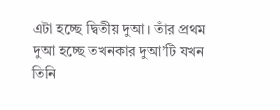এটা হচ্ছে দ্বিতীয় দুআ। তাঁর প্রথম দুআ হচ্ছে তখনকার দুআ’টি যখন তিনি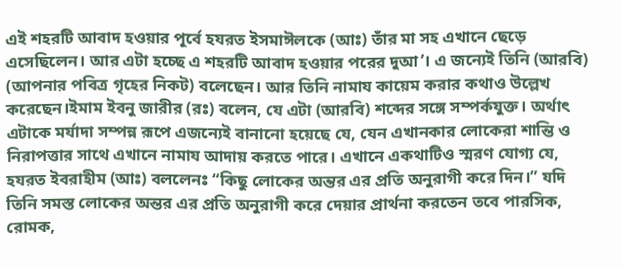এই শহরটি আবাদ হওয়ার পূর্বে হযরত ইসমাঈলকে (আঃ) তাঁর মা সহ এখানে ছেড়ে এসেছিলেন। আর এটা হচ্ছে এ শহরটি আবাদ হওয়ার পরের দুআ’। এ জন্যেই তিনি (আরবি) (আপনার পবিত্র গৃহের নিকট) বলেছেন। আর তিনি নামায কায়েম করার কথাও উল্লেখ করেছেন।ইমাম ইবনু জারীর (রঃ) বলেন, যে এটা (আরবি) শব্দের সঙ্গে সম্পর্কযুক্ত। অর্থাৎ এটাকে মর্যাদা সম্পন্ন রূপে এজন্যেই বানানো হয়েছে যে, যেন এখানকার লোকেরা শান্তি ও নিরাপত্তার সাথে এখানে নামায আদায় করতে পারে। এখানে একথাটিও স্মরণ যোগ্য যে, হযরত ইবরাহীম (আঃ) বললেনঃ “কিছু লোকের অন্তর এর প্রতি অনুরাগী করে দিন।” যদি তিনি সমস্ত লোকের অন্তর এর প্রতি অনুরাগী করে দেয়ার প্রার্থনা করতেন তবে পারসিক, রোমক,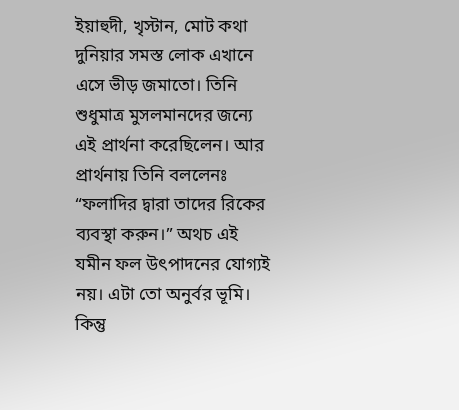ইয়াহুদী, খৃস্টান, মোট কথা দুনিয়ার সমস্ত লোক এখানে এসে ভীড় জমাতো। তিনি শুধুমাত্র মুসলমানদের জন্যে এই প্রার্থনা করেছিলেন। আর প্রার্থনায় তিনি বললেনঃ “ফলাদির দ্বারা তাদের রিকের ব্যবস্থা করুন।” অথচ এই যমীন ফল উৎপাদনের যোগ্যই নয়। এটা তো অনুর্বর ভূমি। কিন্তু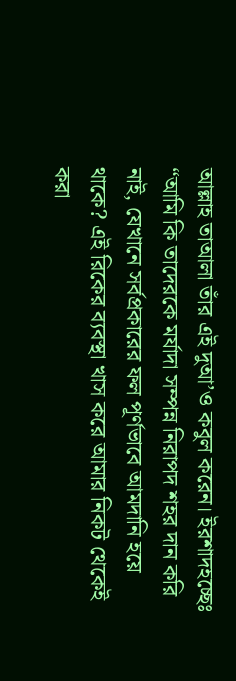আল্লাহ তাআলা তাঁর এই দুআ’ও কবুল করেন। ইরশাদহচ্ছেঃ “আমি কি তাদেরকে মর্যাদা সম্পন্ন নিরাপদ শহর দান করি নাই, যেখানে সর্বপ্রকারের ফল পূর্ণভাবে আমদানি হয়ে থাকে? এই রিকের ব্যবস্থা খাস করে আমার নিকট থেকেই করা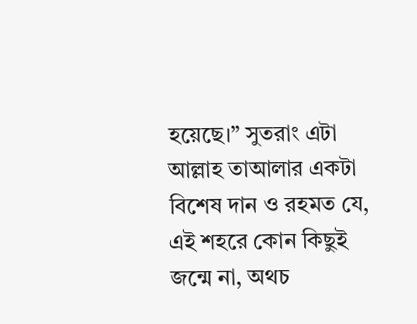হয়েছে।” সুতরাং এটা আল্লাহ তাআলার একটা বিশেষ দান ও রহমত যে, এই শহরে কোন কিছুই জন্মে না, অথচ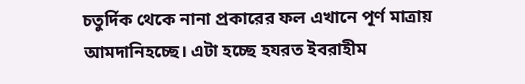চতুর্দিক থেকে নানা প্রকারের ফল এখানে পূর্ণ মাত্রায় আমদানিহচ্ছে। এটা হচ্ছে হযরত ইবরাহীম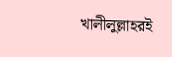খালীলুল্লাহরই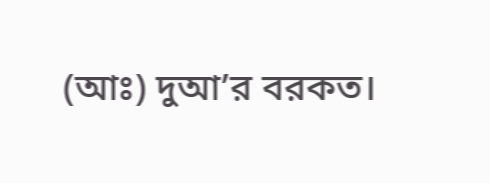(আঃ) দুআ’র বরকত।